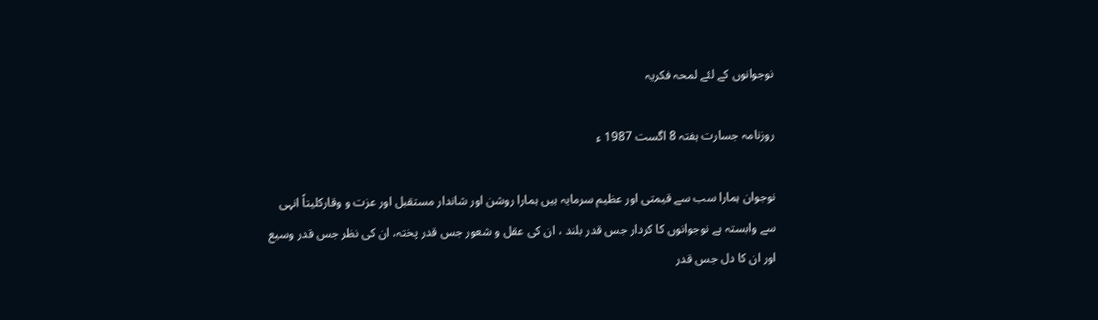نوجوانوں کے لئے لمحہ فکریہ

روزنامہ جسارت ہفتہ 8 اگست 1987 ء

نوجوان ہمارا سب سے قیمتی اور عظیم سرمایہ ہیں ہمارا روشن اور شاندار مستقبل اور عزت و وقارکلیتاً انہی سے وابستہ ہے نوجوانوں کا کردار جس قدر بلند ، ان کی عقل و شعور جس قدر پختہ، ان کی نظر جس قدر وسیع اور ان کا دل جس قدر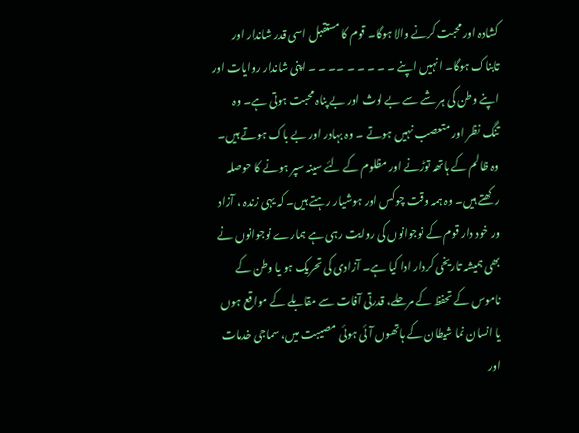کشادہ اور محبت کرنے والا ہوگا۔ قوم کا مستقبل اسی قدر شاندار اور تابناک ہوگا۔ انہیں اپنے ۔ ۔ ۔ ۔ ۔ ۔۔ ۔ ۔ اپنی شاندار روایات اور اپنے وطن کی ہر شے سے بے لوث اور بے پناہ محبت ہوتی ہے۔ وہ تنگ نظر اور متعصب نہیں ہوتے ۔ وہ بہادر اور بے باک ہوتے ہیں۔ وہ ظالم کے ہاتھہ توڑنے اور مظلوم کے لئے سینہ سپر ہونے کا حوصلہ رکھتے ہیں۔ وہ ہمہ وقت چوکس اور ہوشیار رہتے ہیں۔ کہ یہی زندہ ، آزاد ور خود دار قوم کے نوجوانوں کی روایت رہی ہے ہمارے نوجوانوں نے بھی ہمیشہ تاریخی کردار ادا کیا ہے۔ آزادی کی تحریک ہو یا وطن کے ناموس کے تحفظ کے مرحلے، قدرتی آفات سے مقابلے کے مواقع ہوں یا انسان نما شیطان کے ہاتھوں آئی ہوئی مصیبت میں، سماجی خدمات اور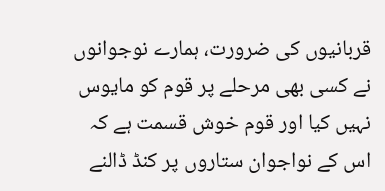قربانیوں کی ضرورت، ہمارے نوجوانوں نے کسی بھی مرحلے پر قوم کو مایوس نہیں کیا اور قوم خوش قسمت ہے کہ اس کے نواجوان ستاروں پر کنڈ ڈالنے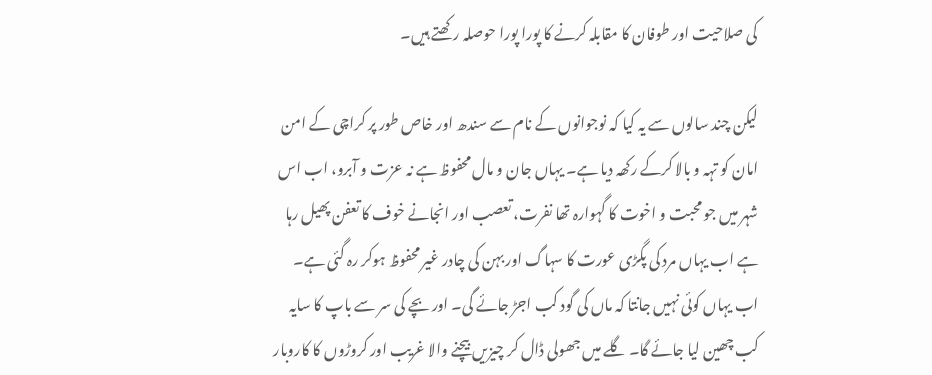کی صلاحیت اور طوفان کا مقابلہ کرنے کا پورا پورا حوصلہ رکھتے ہیں۔

لیکن چند سالوں سے یہ کیا کہ نوجوانوں کے نام سے سندھ اور خاص طور پر کراچی کے امن امان کو تہہ و بالا کرکے رکھہ دیا ہے۔ یہاں جان و مال محفوظ ہے نہ عزت و آبرو، اب اس شہر میں جو محبت و اخوت کا گہوارہ تھا نفرت، تعصب اور انجانے خوف کا تعفن پھیل رہا ہے اب یہاں مرد کی پگڑی عورت کا سہاگ اور بہن کی چادر غیر محفوظ ہوکر رہ گئی ہے۔ اب یہاں کوئی نہیں جانتا کہ ماں کی گود کب اجڑ جائے گی۔ اور بچے کی سر سے باپ کا سایہ کب چھین لیا جائے گا۔ گلے میں جھولی ڈال کر چیزیں بیچنے والا غریب اور کروڑوں کا کاروبار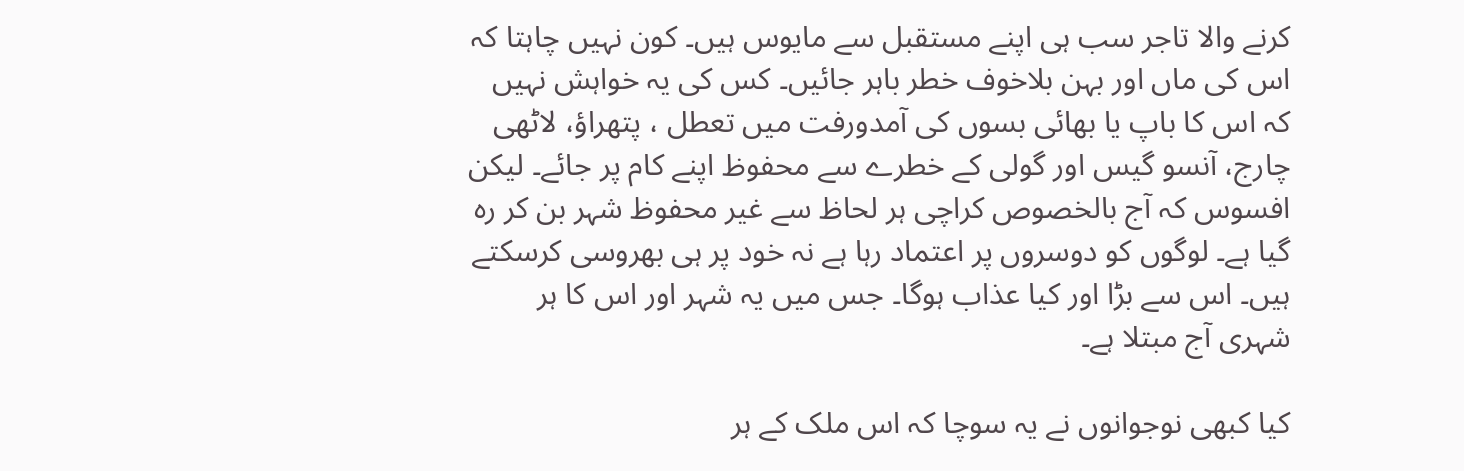کرنے والا تاجر سب ہی اپنے مستقبل سے مایوس ہیں۔ کون نہیں چاہتا کہ اس کی ماں اور بہن بلاخوف خطر باہر جائیں۔ کس کی یہ خواہش نہیں کہ اس کا باپ یا بھائی بسوں کی آمدورفت میں تعطل ، پتھراؤ، لاٹھی چارج، آنسو گیس اور گولی کے خطرے سے محفوظ اپنے کام پر جائے۔ لیکن افسوس کہ آج بالخصوص کراچی ہر لحاظ سے غیر محفوظ شہر بن کر رہ گیا ہے۔ لوگوں کو دوسروں پر اعتماد رہا ہے نہ خود پر ہی بھروسی کرسکتے ہیں۔ اس سے بڑا اور کیا عذاب ہوگا۔ جس میں یہ شہر اور اس کا ہر شہری آج مبتلا ہے۔

کیا کبھی نوجوانوں نے یہ سوچا کہ اس ملک کے ہر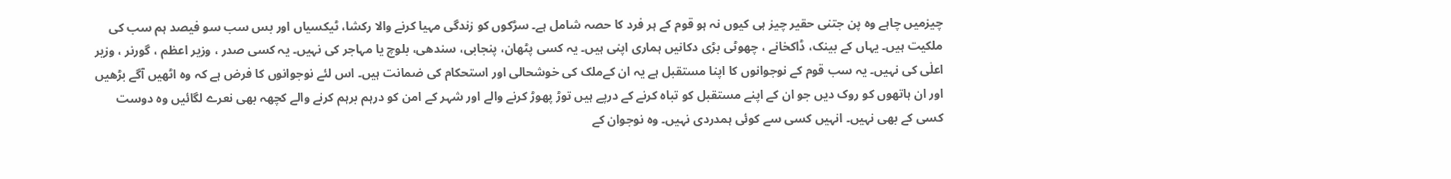چیزمیں چاہے وہ پن جتنی حقیر چیز ہی کیوں نہ ہو قوم کے ہر فرد کا حصہ شامل ہے۔ سڑکوں کو زندگی مہیا کرنے والا رکشا، ٹیکسیاں اور بس سب سو فیصد ہم سب کی ملکیت ہیں۔ یہاں کے بینک، ڈاکخانے ، چھوٹی بڑی دکانیں ہماری اپنی ہیں۔ یہ کسی پٹھان، پنجابی، سندھی، بلوچ یا مہاجر کی نہیں۔ یہ کسی صدر ، وزیر اعظم ، گورنر ، وزیر اعلٰی کی نہیں۔ یہ سب قوم کے نوجوانوں کا اپنا مستقبل ہے یہ ان کےملک کی خوشحالی اور استحکام کی ضمانت ہیں۔ اس لئے نوجوانوں کا فرض ہے کہ وہ اٹھیں آگے بڑھیں اور ان ہاتھوں کو روک دیں جو ان کے اپنے مستقبل کو تباہ کرنے کے درپے ہیں توڑ پھوڑ کرنے والے اور شہر کے امن کو درہم برہم کرنے والے کچھہ بھی نعرے لگائیں وہ دوست کسی کے بھی نہیں۔ انہیں کسی سے کوئی ہمدردی نہیں۔ وہ نوجوان کے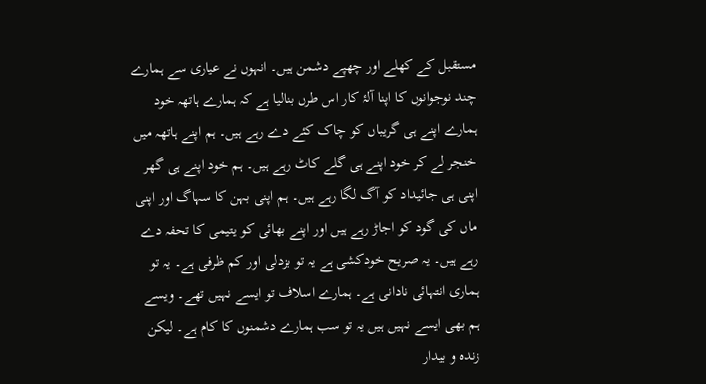مستقبل کے کھلے اور چھپے دشمن ہیں۔ انہوں نے عیاری سے ہمارے چند نوجوانوں کا اپنا آلۂ کار اس طرں بنالیا ہے کہ ہمارے ہاتھہ خود ہمارے اپنے ہی گریباں کو چاک کئے دے رہے ہیں۔ ہم اپنے ہاتھہ میں خنجر لے کر خود اپنے ہی گلے کاٹ رہے ہیں۔ ہم خود اپنے ہی گھر اپنی ہی جائیداد کو آگ لگا رہے ہیں۔ ہم اپنی بہن کا سہاگ اور اپنی ماں کی گود کو اجاڑ رہے ہیں اور اپنے بھائی کو یتیمی کا تحفہ دے رہے ہیں۔ یہ صریح خودکشی ہے یہ تو بزدلی اور کم ظرفی ہے۔ یہ تو ہماری انتہائی نادانی ہے۔ ہمارے اسلاف تو ایسے نہیں تھے۔ ویسے ہم بھی ایسے نہیں ہیں یہ تو سب ہمارے دشمنوں کا کام ہے۔ لیکن زندہ و بیدار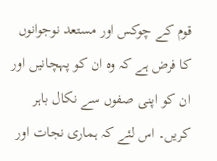قوم کے چوکس اور مستعد نوجوانوں کا فرض ہے کہ وہ ان کو پہچانیں اور ان کو اپنی صفوں سے نکال باہر کریں۔ اس لئے کہ ہماری نجات اور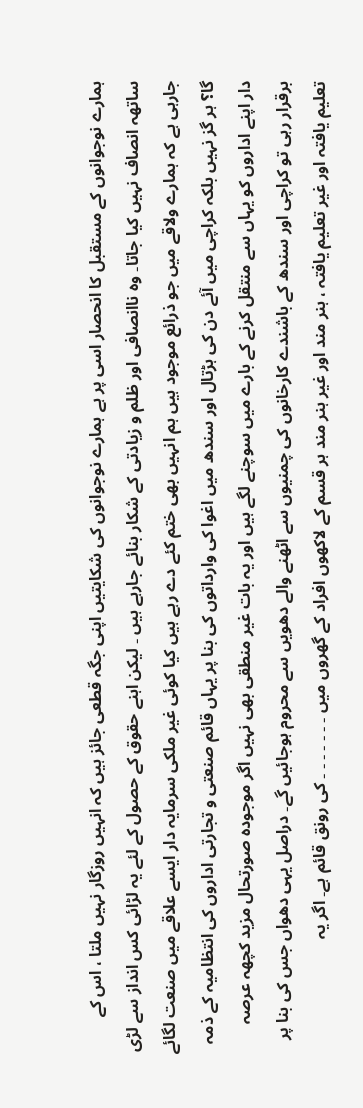ہمارے نوجوانوں کے مستقبل کا انحصار اسی پر ہے ہمارے نوجوانوں کی شکایتیں اپنی جگہ قطعی جائز ہیں کہ انہیں روزگار نہیں ملتا ، اس کے ساتھہ انصاف نہیں کیا جاتا۔ وہ ناانصافی اور ظلم و زیادتی کے شکار بنائے جارہے ہیں ۔ لیکن اہنے حقوق کے حصول کے لئے یہ لڑائی کس انداز سے لڑی جارہی ہے کہ ہمارے ولاقے میں جو ذرائع موجود ہیں ہم انہیں بھی ختم کئے دے رہے ہیں کیا کوئی غیر ملکی سرمایہ دار ایسے علاقے میں صنعت لگائے گا؟ ہر گز نہیں بلکہ کراچی میں آئے دن کی ہڑتال اور سندھ میں اغوا کی وارداتوں کی بنا پر یہاں قائم صنعتی و تجارتی اداروں کی انتظامیہ کے ذمہ دار اپنے اداروں کو یہاں سے منتقل کرنے کے بارے میں سوچنے لگے ہیں اور یہ بات غیر منطقی بھی نہیں اگر موجودہ صورتحال مزید کچھہ عرصہ برقرار رہی تو کراچی اور سندھ کے باشندے کارخانوں کی چمنیوں سے اٹھنے والے دھویں سے محروم ہوجائیں گے۔ دراصل یہی دھواں جس کی بنا پر تعلیم یافتہ اور غیر تعلیم یافتہ ، ہنر مند اور غیر ہنر مند ہر قسم کے لاکھوں افراد کے گھروں میں ۔ ۔ ۔ ۔ ۔ ۔ ۔ کی رونق قائم ہے۔ اگر یہ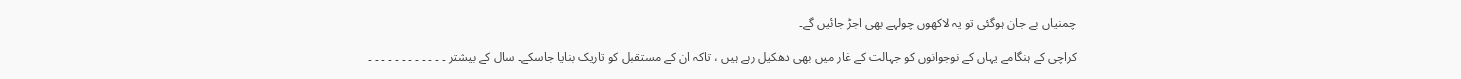چمنیاں بے جان ہوگئی تو یہ لاکھوں چولہے بھی اجڑ جائیں گے۔

کراچی کے ہنگامے یہاں کے نوجوانوں کو جہالت کے غار میں بھی دھکیل رہے ہیں ، تاکہ ان کے مستقبل کو تاریک بنایا جاسکے۔ سال کے بیشتر ۔ ۔ ۔ ۔ ۔ ۔ ۔ ۔ ۔ ۔ ۔ ۔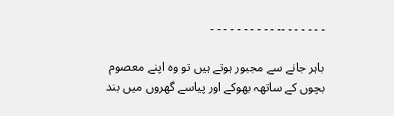۔ ۔ ۔ ۔ ۔ ۔ ۔۔ ۔ ۔ ۔ ۔ ۔ ۔ ۔ ۔ ۔ ۔

باہر جانے سے مجبور ہوتے ہیں تو وہ اپنے معصوم بچوں کے ساتھہ بھوکے اور پیاسے گھروں میں بند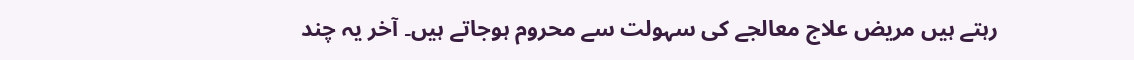رہتے ہیں مریض علاج معالجے کی سہولت سے محروم ہوجاتے ہیں۔ آخر یہ چند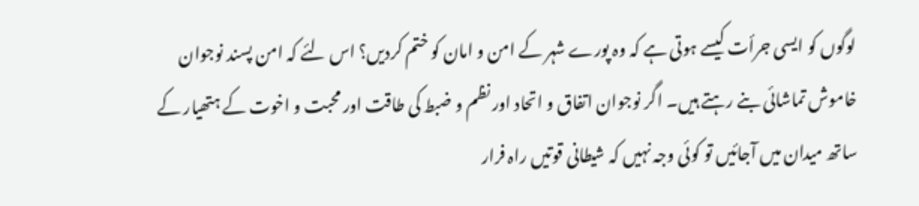لوگوں کو ایسی جرأت کیسے ہوتی ہے کہ وہ پورے شہر کے امن و امان کو ختم کردیں؟ اس لئے کہ امن پسند نوجوان خاموش تماشائی بنے رہتے ہیں۔ اگر نوجوان اتفاق و اتحاد اور نظم و ضبط کی طاقت اور محبت و اخوت کے ہتھیار کے ساتھ میدان میں آجائیں تو کوئی وجہ نہیں کہ شیطانی قوتیں راہ فرار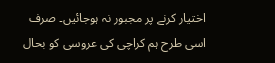اختیار کرنے پر مجبور نہ ہوجائیں۔ صرف اسی طرح ہم کراچی کی عروسی کو بحال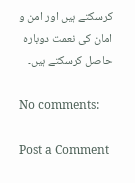کرسکتے ہیں اور امن و امان کی نعمت دوبارہ حاصل کرسکتے ہیں۔

No comments:

Post a Comment